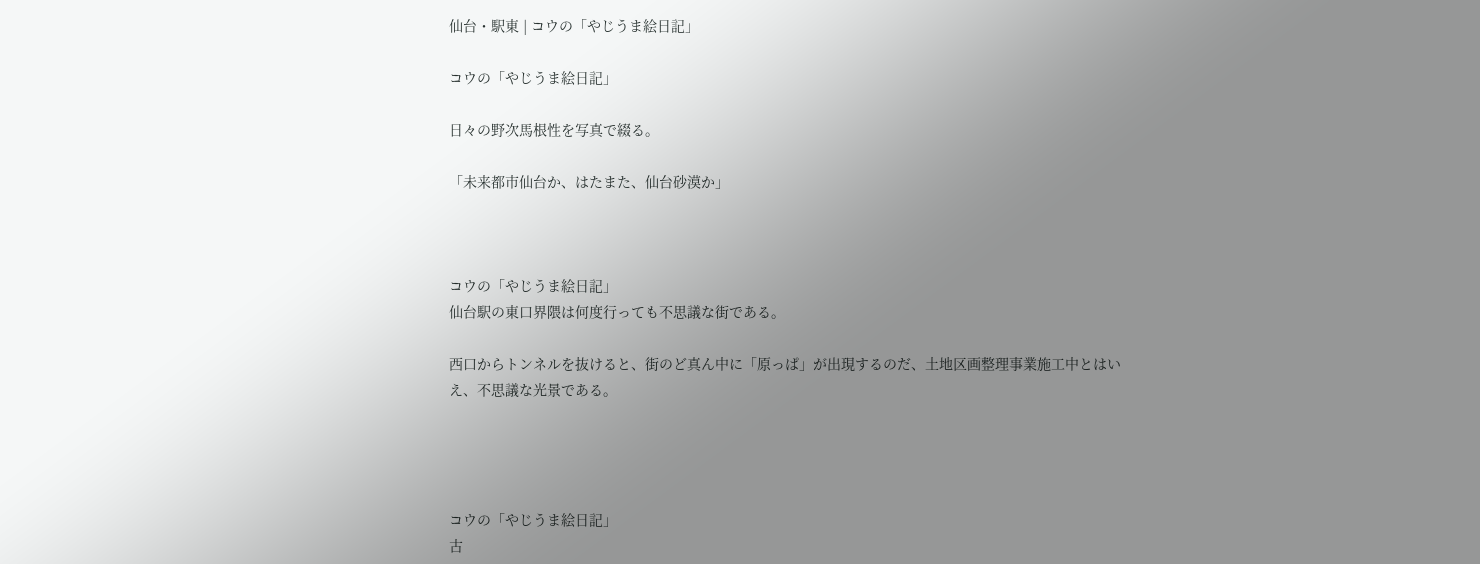仙台・駅東 | コウの「やじうま絵日記」

コウの「やじうま絵日記」

日々の野次馬根性を写真で綴る。

「未来都市仙台か、はたまた、仙台砂漠か」



コウの「やじうま絵日記」
仙台駅の東口界隈は何度行っても不思議な街である。

西口からトンネルを抜けると、街のど真ん中に「原っぱ」が出現するのだ、土地区画整理事業施工中とはいえ、不思議な光景である。




コウの「やじうま絵日記」
古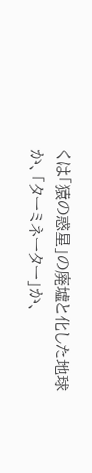くは「猿の惑星」の廃墟と化した地球か、「ターミネーター」か、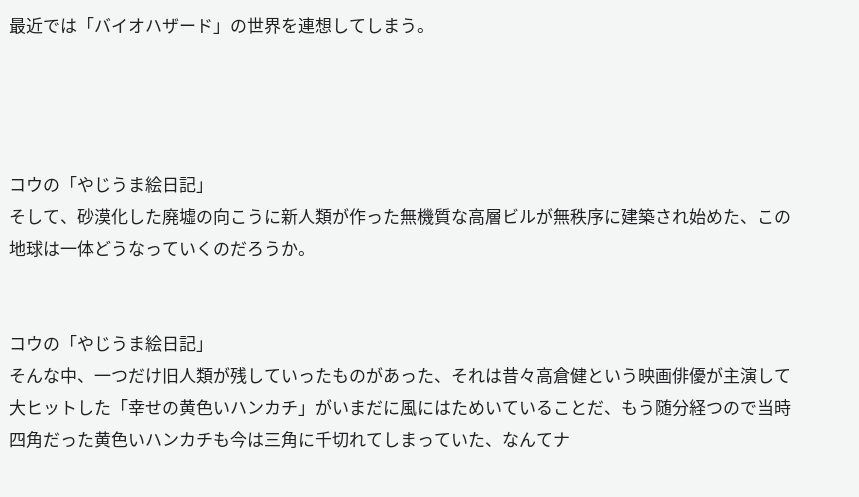最近では「バイオハザード」の世界を連想してしまう。




コウの「やじうま絵日記」
そして、砂漠化した廃墟の向こうに新人類が作った無機質な高層ビルが無秩序に建築され始めた、この地球は一体どうなっていくのだろうか。


コウの「やじうま絵日記」
そんな中、一つだけ旧人類が残していったものがあった、それは昔々高倉健という映画俳優が主演して大ヒットした「幸せの黄色いハンカチ」がいまだに風にはためいていることだ、もう随分経つので当時四角だった黄色いハンカチも今は三角に千切れてしまっていた、なんてナ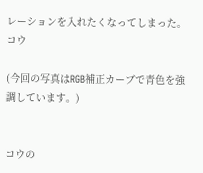レーションを入れたくなってしまった。コウ

(今回の写真はRGB補正カーブで青色を強調しています。)


コウの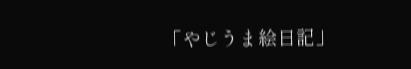「やじうま絵日記」